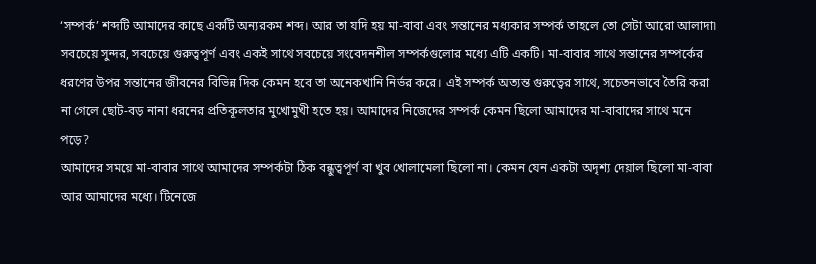‘সম্পর্ক’ শব্দটি আমাদের কাছে একটি অন্যরকম শব্দ। আর তা যদি হয় মা-বাবা এবং সন্তানের মধ্যকার সম্পর্ক তাহলে তো সেটা আরো আলাদা৷ সবচেয়ে সুন্দর, সবচেয়ে গুরুত্বপূর্ণ এবং একই সাথে সবচেয়ে সংবেদনশীল সম্পর্কগুলোর মধ্যে এটি একটি। মা-বাবার সাথে সন্তানের সম্পর্কের ধরণের উপর সন্তানের জীবনের বিভিন্ন দিক কেমন হবে তা অনেকখানি নির্ভর করে। এই সম্পর্ক অত্যন্ত গুরুত্বের সাথে, সচেতনভাবে তৈরি করা না গেলে ছোট-বড় নানা ধরনের প্রতিকূলতার মুখোমুখী হতে হয়। আমাদের নিজেদের সম্পর্ক কেমন ছিলো আমাদের মা-বাবাদের সাথে মনে পড়ে?
আমাদের সময়ে মা-বাবার সাথে আমাদের সম্পর্কটা ঠিক বন্ধুত্বপূর্ণ বা খুব খোলামেলা ছিলো না। কেমন যেন একটা অদৃশ্য দেয়াল ছিলো মা-বাবা আর আমাদের মধ্যে। টিনেজে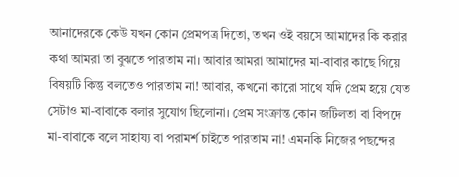আনাদেরকে কেউ যখন কোন প্রেমপত্র দিতো, তখন ওই বয়সে আমাদের কি করার কথা আমরা তা বুঝতে পারতাম না। আবার আমরা আমাদের মা-বাবার কাছে গিয়ে বিষয়টি কিন্তু বলতেও পারতাম না! আবার, কখনো কারো সাথে যদি প্রেম হয়ে যেত সেটাও মা-বাবাকে বলার সুযোগ ছিলোনা। প্রেম সংক্রান্ত কোন জটিলতা বা বিপদে মা-বাবাকে বলে সাহায্য বা পরামর্শ চাইতে পারতাম না! এমনকি নিজের পছন্দের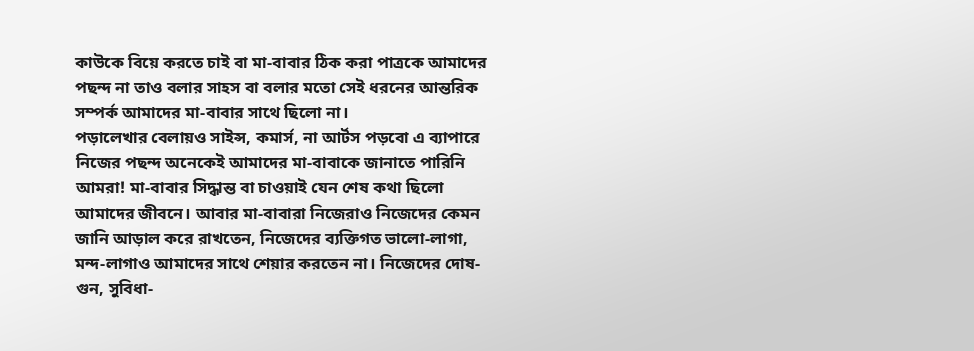কাউকে বিয়ে করতে চাই বা মা-বাবার ঠিক করা পাত্রকে আমাদের পছন্দ না তাও বলার সাহস বা বলার মতো সেই ধরনের আন্তরিক সম্পর্ক আমাদের মা-বাবার সাথে ছিলো না।
পড়ালেখার বেলায়ও সাইন্স, কমার্স, না আর্টস পড়বো এ ব্যাপারে নিজের পছন্দ অনেকেই আমাদের মা-বাবাকে জানাতে পারিনি আমরা! মা-বাবার সিদ্ধান্ত বা চাওয়াই যেন শেষ কথা ছিলো আমাদের জীবনে। আবার মা-বাবারা নিজেরাও নিজেদের কেমন জানি আড়াল করে রাখতেন, নিজেদের ব্যক্তিগত ভালো-লাগা, মন্দ-লাগাও আমাদের সাথে শেয়ার করতেন না। নিজেদের দোষ-গুন, সুবিধা-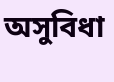অসুবিধা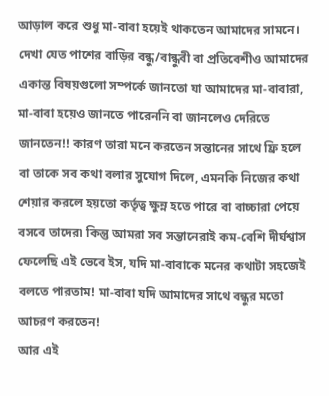আড়াল করে শুধু মা-বাবা হয়েই থাকতেন আমাদের সামনে।
দেখা যেত পাশের বাড়ির বন্ধু/বান্ধুবী বা প্রতিবেশীও আমাদের একান্ত বিষয়গুলো সম্পর্কে জানতো যা আমাদের মা-বাবারা, মা-বাবা হয়েও জানতে পারেননি বা জানলেও দেরিতে জানতেন!! কারণ তারা মনে করতেন সন্তানের সাথে ফ্রি হলে বা তাকে সব কথা বলার সুযোগ দিলে, এমনকি নিজের কথা শেয়ার করলে হয়তো কর্তৃত্ব ক্ষুন্ন হতে পারে বা বাচ্চারা পেয়ে বসবে তাদের৷ কিন্তু আমরা সব সন্তানেরাই কম-বেশি দীর্ঘশ্বাস ফেলেছি এই ভেবে ইস, যদি মা-বাবাকে মনের কথাটা সহজেই বলতে পারতাম! মা-বাবা যদি আমাদের সাথে বন্ধুর মতো আচরণ করতেন!
আর এই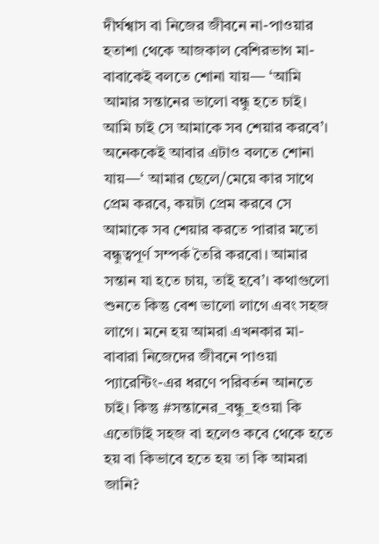দীর্ঘশ্বাস বা নিজের জীবনে না-পাওয়ার হতাশা থেকে আজকাল বেশিরভাগ মা-বাবাকেই বলতে শোনা যায়— ‘আমি আমার সন্তানের ভালো বন্ধু হতে চাই। আমি চাই সে আমাকে সব শেয়ার করবে’। অনেককেই আবার এটাও বলতে শোনা যায়—‘ আমার ছেলে/মেয়ে কার সাথে প্রেম করবে, কয়টা প্রেম করবে সে আমাকে সব শেয়ার করতে পারার মতো বন্ধুত্বপূর্ণ সম্পর্ক তৈরি করবো। আমার সন্তান যা হতে চায়, তাই হবে’। কথাগুলো শুনতে কিন্তু বেশ ভালো লাগে এবং সহজ লাগে। মনে হয় আমরা এখনকার মা-বাবারা নিজেদের জীবনে পাওয়া প্যারেন্টিং-এর ধরণে পরিবর্তন আনতে চাই। কিন্তু #সন্তানের_বন্ধু_হওয়া কি এতোটাই সহজ বা হলেও কবে থেকে হতে হয় বা কিভাবে হতে হয় তা কি আমরা জানি?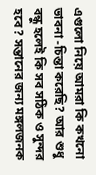এগুলো নিয়ে আমরা কি কখনো ভাবনা -চিন্তা করেছি? আর শুধু বন্ধু হলেই কি সব সঠিক ও সুন্দর হবে? সন্তানের জন্য মঙ্গলজনক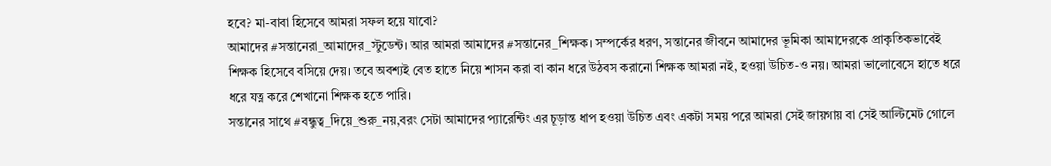হবে? মা-বাবা হিসেবে আমরা সফল হয়ে যাবো?
আমাদের #সন্তানেরা_আমাদের_স্টুডেন্ট। আর আমরা আমাদের #সন্তানের_শিক্ষক। সম্পর্কের ধরণ, সন্তানের জীবনে আমাদের ভূমিকা আমাদেরকে প্রাকৃতিকভাবেই শিক্ষক হিসেবে বসিয়ে দেয়। তবে অবশ্যই বেত হাতে নিয়ে শাসন করা বা কান ধরে উঠবস করানো শিক্ষক আমরা নই, হওয়া উচিত-ও নয়। আমরা ভালোবেসে হাতে ধরে ধরে যত্ন করে শেখানো শিক্ষক হতে পারি।
সন্তানের সাথে #বন্ধুত্ব_দিয়ে_শুরু_নয়,বরং সেটা আমাদের প্যারেন্টিং এর চূড়ান্ত ধাপ হওয়া উচিত এবং একটা সময় পরে আমরা সেই জায়গায় বা সেই আল্টিমেট গোলে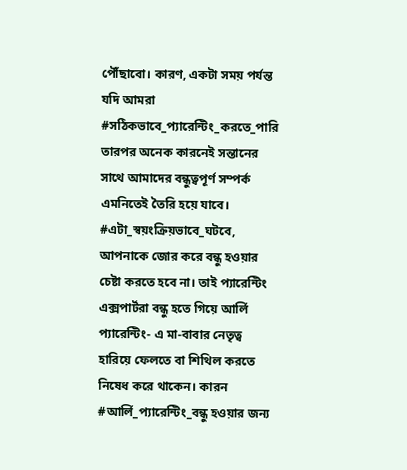পৌঁছাবো। কারণ, একটা সময় পর্যন্ত যদি আমরা #সঠিকভাবে_প্যারেন্টিং_করতে_পারি তারপর অনেক কারনেই সন্তানের সাথে আমাদের বন্ধুত্বপূর্ণ সম্পর্ক এমনিতেই তৈরি হয়ে যাবে। #এটা_স্বয়ংক্রিয়ভাবে_ঘটবে, আপনাকে জোর করে বন্ধু হওয়ার চেষ্টা করতে হবে না। তাই প্যারেন্টিং এক্সপার্টরা বন্ধু হতে গিয়ে আর্লি প্যারেন্টিং- এ মা-বাবার নেতৃত্ব হারিয়ে ফেলতে বা শিথিল করতে নিষেধ করে থাকেন। কারন #আর্লি_প্যারেন্টিং_বন্ধু হওয়ার জন্য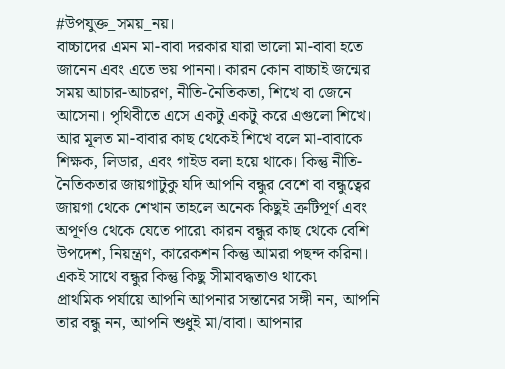#উপযুক্ত_সময়_নয়।
বাচ্চাদের এমন মা-বাবা দরকার যারা ভালো মা-বাবা হতে জানেন এবং এতে ভয় পাননা। কারন কোন বাচ্চাই জন্মের সময় আচার-আচরণ, নীতি-নৈতিকতা, শিখে বা জেনে আসেনা। পৃথিবীতে এসে একটু একটু করে এগুলো শিখে। আর মূলত মা-বাবার কাছ থেকেই শিখে বলে মা-বাবাকে শিক্ষক, লিডার, এবং গাইড বলা হয়ে থাকে। কিন্তু নীতি-নৈতিকতার জায়গাটুকু যদি আপনি বন্ধুর বেশে বা বন্ধুত্বের জায়গা থেকে শেখান তাহলে অনেক কিছুই ত্রুটিপূর্ণ এবং অপূর্ণও থেকে যেতে পারে৷ কারন বন্ধুর কাছ থেকে বেশি উপদেশ, নিয়ন্ত্রণ, কারেকশন কিন্তু আমরা পছন্দ করিনা। একই সাথে বন্ধুর কিন্তু কিছু সীমাবদ্ধতাও থাকে৷
প্রাথমিক পর্যায়ে আপনি আপনার সন্তানের সঙ্গী নন, আপনি তার বন্ধু নন, আপনি শুধুই মা/বাবা। আপনার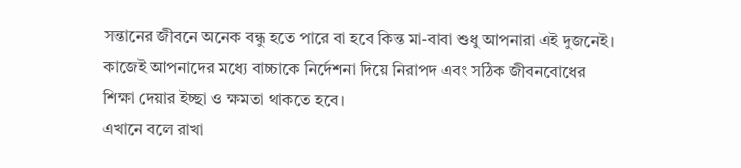সন্তানের জীবনে অনেক বন্ধু হতে পারে বা হবে কিন্ত মা-বাবা শুধু আপনারা এই দুজনেই। কাজেই আপনাদের মধ্যে বাচ্চাকে নির্দেশনা দিয়ে নিরাপদ এবং সঠিক জীবনবোধের শিক্ষা দেয়ার ইচ্ছা ও ক্ষমতা থাকতে হবে।
এখানে বলে রাখা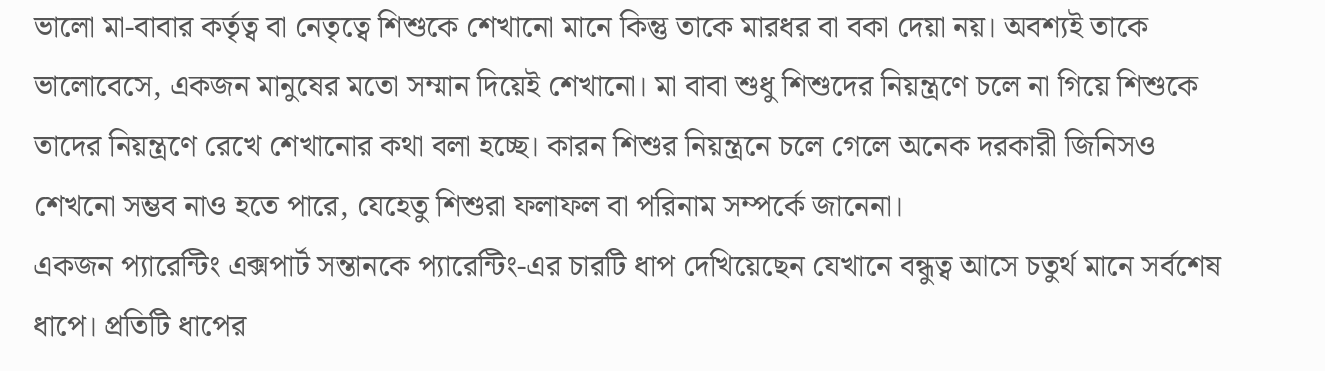ভালো মা-বাবার কর্তৃত্ব বা নেতৃত্বে শিশুকে শেখানো মানে কিন্তু তাকে মারধর বা বকা দেয়া নয়। অবশ্যই তাকে ভালোবেসে, একজন মানুষের মতো সম্মান দিয়েই শেখানো। মা বাবা শুধু শিশুদের নিয়ন্ত্রণে চলে না গিয়ে শিশুকে তাদের নিয়ন্ত্রণে রেখে শেখানোর কথা বলা হচ্ছে। কারন শিশুর নিয়ন্ত্রনে চলে গেলে অনেক দরকারী জিনিসও শেখনো সম্ভব নাও হতে পারে, যেহেতু শিশুরা ফলাফল বা পরিনাম সম্পর্কে জানেনা।
একজন প্যারেন্টিং এক্সপার্ট সন্তানকে প্যারেন্টিং-এর চারটি ধাপ দেখিয়েছেন যেখানে বন্ধুত্ব আসে চতুর্থ মানে সর্বশেষ ধাপে। প্রতিটি ধাপের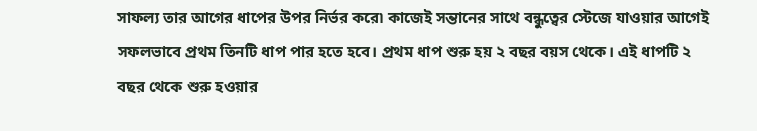সাফল্য তার আগের ধাপের উপর নির্ভর করে৷ কাজেই সন্তানের সাথে বন্ধুত্বের স্টেজে যাওয়ার আগেই সফলভাবে প্রথম তিনটি ধাপ পার হতে হবে। প্রথম ধাপ শুরু হয় ২ বছর বয়স থেকে। এই ধাপটি ২ বছর থেকে শুরু হওয়ার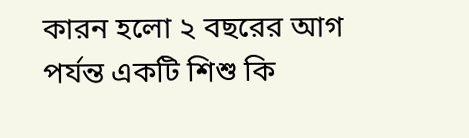কারন হলো ২ বছরের আগ পর্যন্ত একটি শিশু কি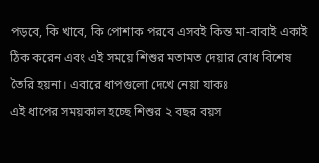পড়বে, কি খাবে, কি পোশাক পরবে এসবই কিন্ত মা-বাবাই একাই ঠিক করেন এবং এই সময়ে শিশুর মতামত দেয়ার বোধ বিশেষ তৈরি হয়না। এবারে ধাপগুলো দেখে নেয়া যাকঃ
এই ধাপের সময়কাল হচ্ছে শিশুর ২ বছর বয়স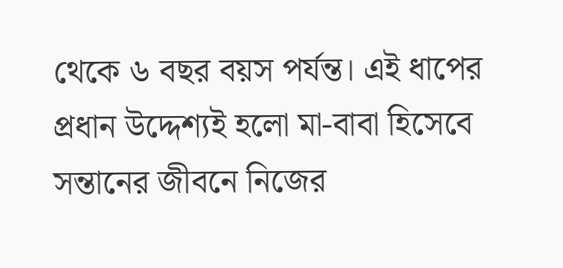থেকে ৬ বছর বয়স পর্যন্ত। এই ধাপের প্রধান উদ্দেশ্যই হলো মা-বাবা হিসেবে সন্তানের জীবনে নিজের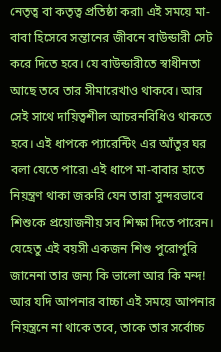নেতৃত্ব বা কতৃত্ব প্রতিষ্ঠা করা৷ এই সময়ে মা-বাবা হিসেবে সন্তানের জীবনে বাউন্ডারী সেট করে দিতে হবে। যে বাউন্ডারীতে স্বাধীনতা আছে তবে তার সীমারেখাও থাকবে। আর সেই সাথে দায়িত্বশীল আচরনবিধিও থাকতে হবে। এই ধাপকে প্যারেন্টিং এর আঁতুর ঘর বলা যেতে পারে৷ এই ধাপে মা-বাবার হাতে নিয়ন্ত্রণ থাকা জরুরি যেন তারা সুন্দরভাবে শিশুকে প্রয়োজনীয় সব শিক্ষা দিতে পারেন। যেহেতু এই বয়সী একজন শিশু পুরোপুরি জানেনা তার জন্য কি ভালো আর কি মন্দ! আর যদি আপনার বাচ্চা এই সময়ে আপনার নিয়ন্ত্রনে না থাকে তবে, তাকে তার সর্বোচ্চ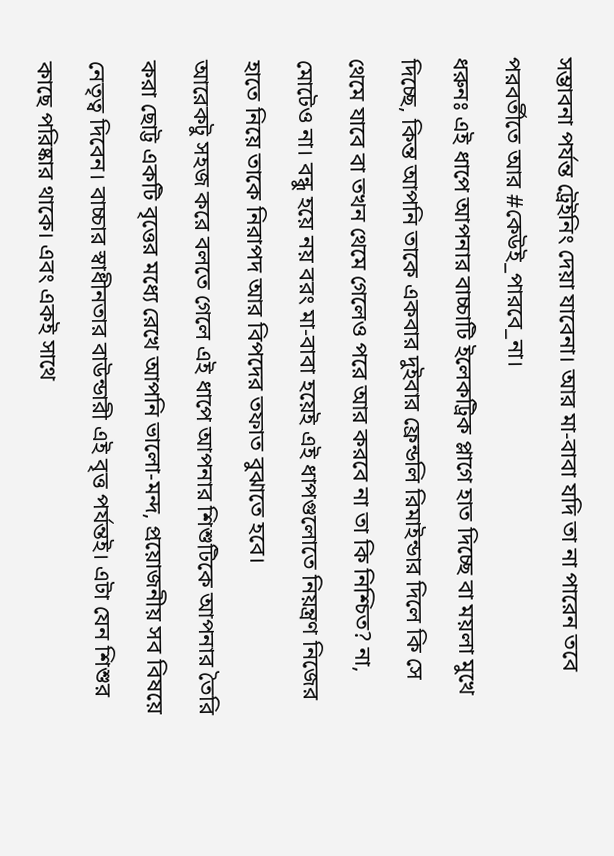সম্ভাবনা পর্যন্ত ট্রেইনিং দেয়া যাবেনা। আর মা-বাবা যদি তা না পারেন তবে পরবর্তীতে আর #কেউই_পারবে_না।
ধরুনঃ এই ধাপে আপনার বাচ্চাটি ইলেকট্রিক প্লাগে হাত দিচ্ছে বা ময়লা মুখে দিচ্ছে, কিন্ত আপনি তাকে একবার দুইবার ফ্রেন্ডলি রিমাইন্ডার দিলে কি সে থেমে যাবে বা তখন থেমে গেলেও পরে আর করবে না তা কি নিশ্চিত? না, মোটেও না। বন্ধু হয়ে নয় বরং মা-বাবা হয়েই এই ধাপগুলোতে নিয়ন্ত্রণ নিজের হাতে নিয়ে তাকে নিরাপদ আর বিপদের তফাত বুঝাতে হবে।
আরেকটু সহজ করে বলতে গেলে এই ধাপে আপনার শিশুটিকে আপনার তৈরি করা ছোট্ট একটি বৃত্তের মধ্যে রেখে আপনি ভালো-মন্দ, প্রয়োজনীয় সব বিষয়ে নেতৃত্ব দিবেন। বাচ্চার স্বাধীনতার বাউন্ডারী এই বৃত্ত পর্যন্তই। এটা যেন শিশুর কাছে পরিষ্কার থাকে। এবং একই সাথে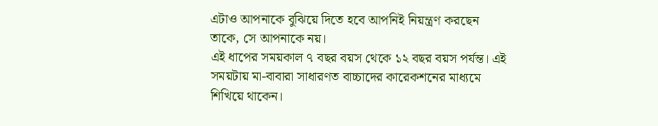এটাও আপনাকে বুঝিয়ে দিতে হবে আপনিই নিয়ন্ত্রণ করছেন তাকে, সে আপনাকে নয়।
এই ধাপের সময়কাল ৭ বছর বয়স থেকে ১২ বছর বয়স পর্যন্ত। এই সময়টায় মা-বাবারা সাধারণত বাচ্চাদের কারেকশনের মাধ্যমে শিখিয়ে থাকেন।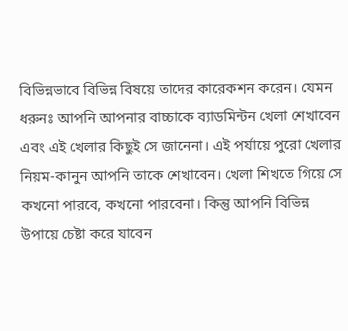বিভিন্নভাবে বিভিন্ন বিষয়ে তাদের কারেকশন করেন। যেমন ধরুনঃ আপনি আপনার বাচ্চাকে ব্যাডমিন্টন খেলা শেখাবেন এবং এই খেলার কিছুই সে জানেনা। এই পর্যায়ে পুরো খেলার নিয়ম-কানুন আপনি তাকে শেখাবেন। খেলা শিখতে গিয়ে সে কখনো পারবে, কখনো পারবেনা। কিন্তু আপনি বিভিন্ন উপায়ে চেষ্টা করে যাবেন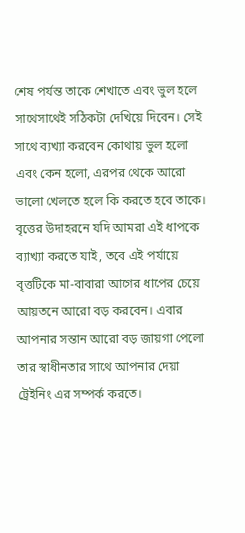শেষ পর্যন্ত তাকে শেখাতে এবং ভুল হলে সাথেসাথেই সঠিকটা দেখিয়ে দিবেন। সেই সাথে ব্যখ্যা করবেন কোথায় ভুল হলো এবং কেন হলো, এরপর থেকে আরো ভালো খেলতে হলে কি করতে হবে তাকে।
বৃত্তের উদাহরনে যদি আমরা এই ধাপকে ব্যাখ্যা করতে যাই, তবে এই পর্যায়ে বৃত্তটিকে মা-বাবারা আগের ধাপের চেয়ে আয়তনে আরো বড় করবেন। এবার আপনার সন্তান আরো বড় জায়গা পেলো তার স্বাধীনতার সাথে আপনার দেয়া ট্রেইনিং এর সম্পর্ক করতে।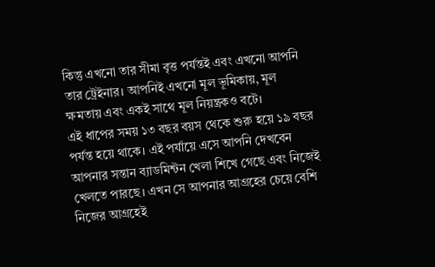কিন্তু এখনো তার সীমা বৃত্ত পর্যন্তই এবং এখনো আপনি তার ট্রেইনার। আপনিই এখনো মূল ভূমিকায়, মূল ক্ষমতায় এবং একই সাথে মূল নিয়ন্ত্রকও বটে।
এই ধাপের সময় ১৩ বছর বয়স থেকে শুরু হয়ে ১৯ বছর পর্যন্ত হয়ে থাকে। এই পর্যায়ে এসে আপনি দেখবেন আপনার সন্তান ব্যাডমিন্টন খেলা শিখে গেছে এবং নিজেই খেলতে পারছে। এখন সে আপনার আগ্রহের চেয়ে বেশি নিজের আগ্রহেই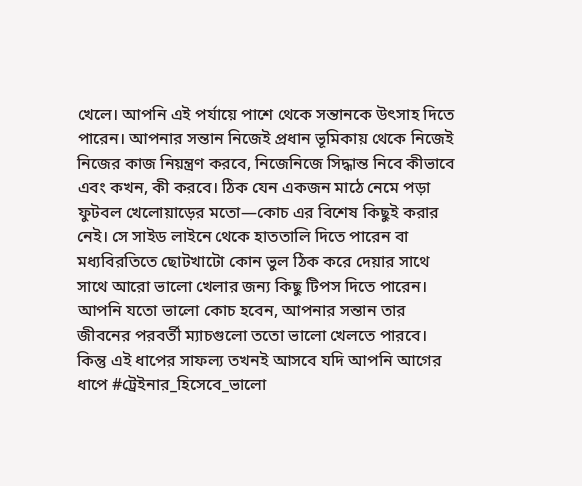খেলে। আপনি এই পর্যায়ে পাশে থেকে সন্তানকে উৎসাহ দিতে পারেন। আপনার সন্তান নিজেই প্রধান ভূমিকায় থেকে নিজেই নিজের কাজ নিয়ন্ত্রণ করবে, নিজেনিজে সিদ্ধান্ত নিবে কীভাবে এবং কখন, কী করবে। ঠিক যেন একজন মাঠে নেমে পড়া ফুটবল খেলোয়াড়ের মতো—কোচ এর বিশেষ কিছুই করার নেই। সে সাইড লাইনে থেকে হাততালি দিতে পারেন বা মধ্যবিরতিতে ছোটখাটো কোন ভুল ঠিক করে দেয়ার সাথে সাথে আরো ভালো খেলার জন্য কিছু টিপস দিতে পারেন। আপনি যতো ভালো কোচ হবেন, আপনার সন্তান তার জীবনের পরবর্তী ম্যাচগুলো ততো ভালো খেলতে পারবে। কিন্তু এই ধাপের সাফল্য তখনই আসবে যদি আপনি আগের ধাপে #ট্রেইনার_হিসেবে_ভালো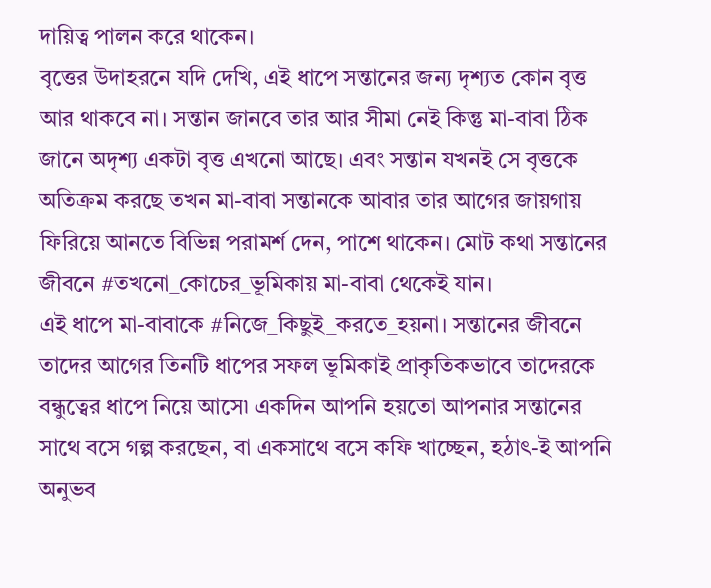দায়িত্ব পালন করে থাকেন।
বৃত্তের উদাহরনে যদি দেখি, এই ধাপে সন্তানের জন্য দৃশ্যত কোন বৃত্ত আর থাকবে না। সন্তান জানবে তার আর সীমা নেই কিন্তু মা-বাবা ঠিক জানে অদৃশ্য একটা বৃত্ত এখনো আছে। এবং সন্তান যখনই সে বৃত্তকে অতিক্রম করছে তখন মা-বাবা সন্তানকে আবার তার আগের জায়গায় ফিরিয়ে আনতে বিভিন্ন পরামর্শ দেন, পাশে থাকেন। মোট কথা সন্তানের জীবনে #তখনো_কোচের_ভূমিকায় মা-বাবা থেকেই যান।
এই ধাপে মা-বাবাকে #নিজে_কিছুই_করতে_হয়না। সন্তানের জীবনে তাদের আগের তিনটি ধাপের সফল ভূমিকাই প্রাকৃতিকভাবে তাদেরকে বন্ধুত্বের ধাপে নিয়ে আসে৷ একদিন আপনি হয়তো আপনার সন্তানের সাথে বসে গল্প করছেন, বা একসাথে বসে কফি খাচ্ছেন, হঠাৎ-ই আপনি অনুভব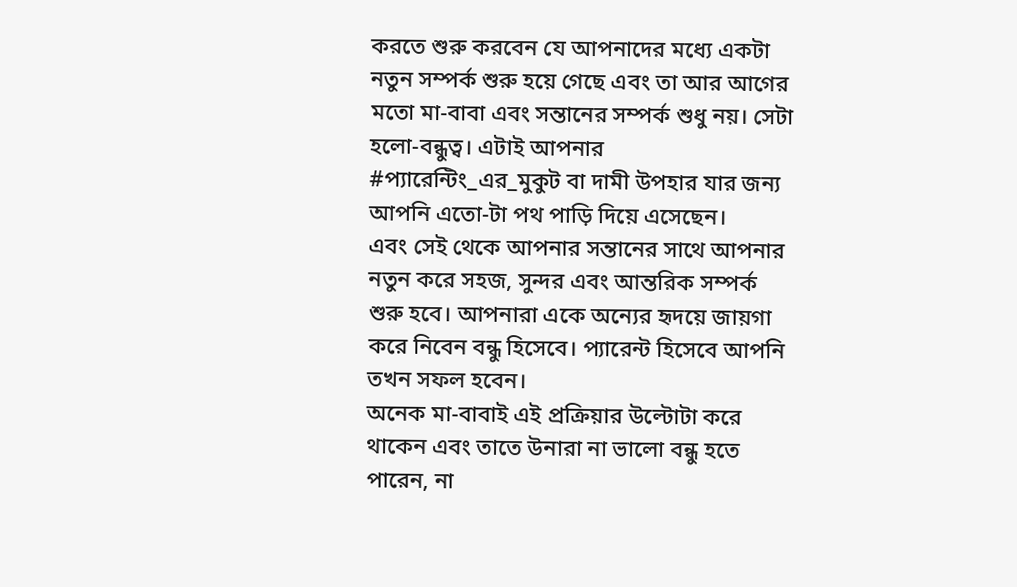করতে শুরু করবেন যে আপনাদের মধ্যে একটা নতুন সম্পর্ক শুরু হয়ে গেছে এবং তা আর আগের মতো মা-বাবা এবং সন্তানের সম্পর্ক শুধু নয়। সেটা হলো-বন্ধুত্ব। এটাই আপনার #প্যারেন্টিং_এর_মুকুট বা দামী উপহার যার জন্য আপনি এতো-টা পথ পাড়ি দিয়ে এসেছেন।
এবং সেই থেকে আপনার সন্তানের সাথে আপনার নতুন করে সহজ, সুন্দর এবং আন্তরিক সম্পর্ক শুরু হবে। আপনারা একে অন্যের হৃদয়ে জায়গা করে নিবেন বন্ধু হিসেবে। প্যারেন্ট হিসেবে আপনি তখন সফল হবেন।
অনেক মা-বাবাই এই প্রক্রিয়ার উল্টোটা করে থাকেন এবং তাতে উনারা না ভালো বন্ধু হতে পারেন, না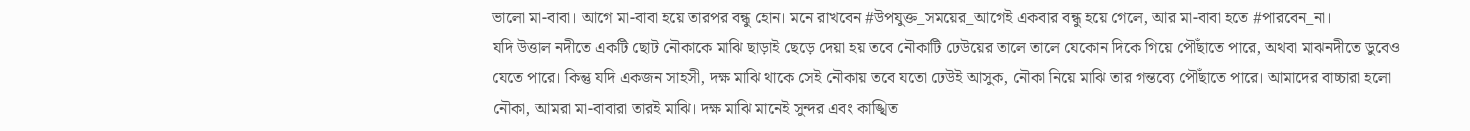ভালো মা-বাবা। আগে মা-বাবা হয়ে তারপর বন্ধু হোন। মনে রাখবেন #উপযুক্ত_সময়ের_আগেই একবার বন্ধু হয়ে গেলে, আর মা-বাবা হতে #পারবেন_না।
যদি উত্তাল নদীতে একটি ছোট নৌকাকে মাঝি ছাড়াই ছেড়ে দেয়া হয় তবে নৌকাটি ঢেউয়ের তালে তালে যেকোন দিকে গিয়ে পৌঁছাতে পারে, অথবা মাঝনদীতে ডুবেও যেতে পারে। কিন্তু যদি একজন সাহসী, দক্ষ মাঝি থাকে সেই নৌকায় তবে যতো ঢেউই আসুক, নৌকা নিয়ে মাঝি তার গন্তব্যে পৌঁছাতে পারে। আমাদের বাচ্চারা হলো নৌকা, আমরা মা-বাবারা তারই মাঝি। দক্ষ মাঝি মানেই সুন্দর এবং কাঙ্খিত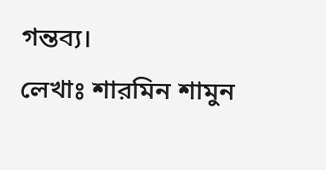গন্তব্য।
লেখাঃ শারমিন শামুন